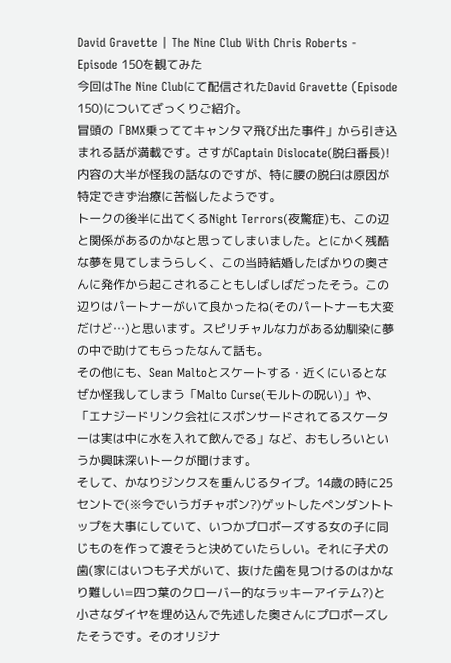David Gravette | The Nine Club With Chris Roberts - Episode 150を観てみた
今回はThe Nine Clubにて配信されたDavid Gravette (Episode 150)についてざっくりご紹介。
冒頭の「BMX乗っててキャンタマ飛び出た事件」から引き込まれる話が満載です。さすがCaptain Dislocate(脱臼番長)!
内容の大半が怪我の話なのですが、特に腰の脱臼は原因が特定できず治療に苦悩したようです。
トークの後半に出てくるNight Terrors(夜驚症)も、この辺と関係があるのかなと思ってしまいました。とにかく残酷な夢を見てしまうらしく、この当時結婚したばかりの奥さんに発作から起こされることもしばしばだったそう。この辺りはパートナーがいて良かったね(そのパートナーも大変だけど…)と思います。スピリチャルな力がある幼馴染に夢の中で助けてもらったなんて話も。
その他にも、Sean Maltoとスケートする・近くにいるとなぜか怪我してしまう「Malto Curse(モルトの呪い)」や、「エナジードリンク会社にスポンサードされてるスケーターは実は中に水を入れて飲んでる」など、おもしろいというか興味深いトークが聞けます。
そして、かなりジンクスを重んじるタイプ。14歳の時に25セントで(※今でいうガチャポン?)ゲットしたペンダントトップを大事にしていて、いつかプロポーズする女の子に同じものを作って渡そうと決めていたらしい。それに子犬の歯(家にはいつも子犬がいて、抜けた歯を見つけるのはかなり難しい=四つ葉のクローバー的なラッキーアイテム?)と小さなダイヤを埋め込んで先述した奥さんにプロポーズしたそうです。そのオリジナ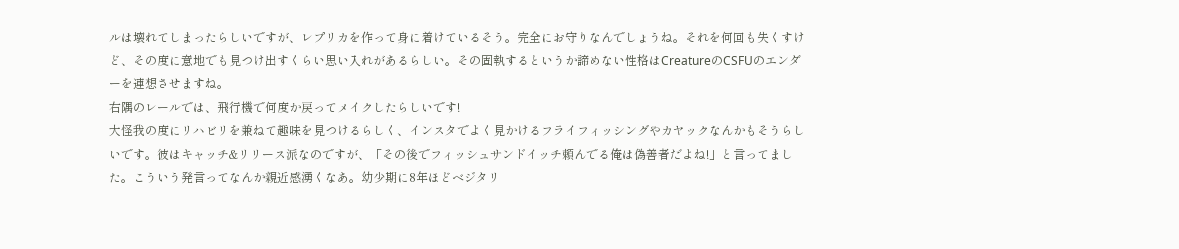ルは壊れてしまったらしいですが、レプリカを作って身に着けているそう。完全にお守りなんでしょうね。それを何回も失くすけど、その度に意地でも見つけ出すくらい思い入れがあるらしい。その固執するというか諦めない性格はCreatureのCSFUのエンダーを連想させますね。
右隅のレールでは、飛行機で何度か戻ってメイクしたらしいです!
大怪我の度にリハビリを兼ねて趣味を見つけるらしく、インスタでよく見かけるフライフィッシングやカヤックなんかもそうらしいです。彼はキャッチ&リリース派なのですが、「その後でフィッシュサンドイッチ頼んでる俺は偽善者だよね!」と言ってました。こういう発言ってなんか親近感湧くなあ。幼少期に8年ほどベジタリ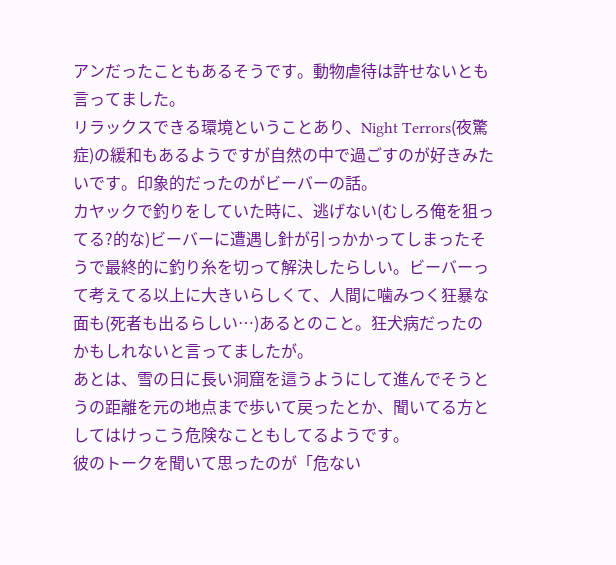アンだったこともあるそうです。動物虐待は許せないとも言ってました。
リラックスできる環境ということあり、Night Terrors(夜驚症)の緩和もあるようですが自然の中で過ごすのが好きみたいです。印象的だったのがビーバーの話。
カヤックで釣りをしていた時に、逃げない(むしろ俺を狙ってる?的な)ビーバーに遭遇し針が引っかかってしまったそうで最終的に釣り糸を切って解決したらしい。ビーバーって考えてる以上に大きいらしくて、人間に噛みつく狂暴な面も(死者も出るらしい…)あるとのこと。狂犬病だったのかもしれないと言ってましたが。
あとは、雪の日に長い洞窟を這うようにして進んでそうとうの距離を元の地点まで歩いて戻ったとか、聞いてる方としてはけっこう危険なこともしてるようです。
彼のトークを聞いて思ったのが「危ない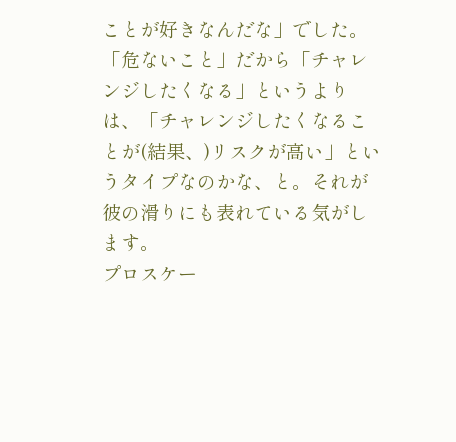ことが好きなんだな」でした。「危ないこと」だから「チャレンジしたくなる」というよりは、「チャレンジしたくなることが(結果、)リスクが高い」というタイプなのかな、と。それが彼の滑りにも表れている気がします。
プロスケー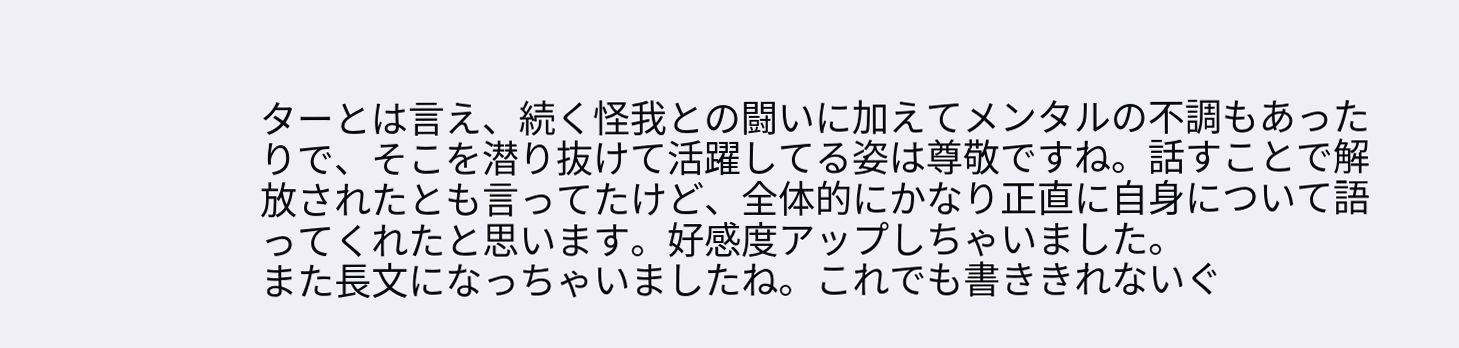ターとは言え、続く怪我との闘いに加えてメンタルの不調もあったりで、そこを潜り抜けて活躍してる姿は尊敬ですね。話すことで解放されたとも言ってたけど、全体的にかなり正直に自身について語ってくれたと思います。好感度アップしちゃいました。
また長文になっちゃいましたね。これでも書ききれないぐ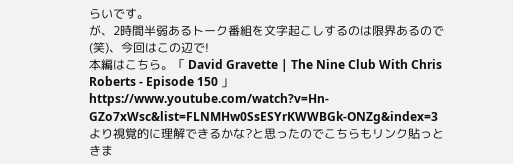らいです。
が、2時間半弱あるトーク番組を文字起こしするのは限界あるので(笑)、今回はこの辺で!
本編はこちら。「 David Gravette | The Nine Club With Chris Roberts - Episode 150 」
https://www.youtube.com/watch?v=Hn-GZo7xWsc&list=FLNMHw0SsESYrKWWBGk-ONZg&index=3
より視覚的に理解できるかな?と思ったのでこちらもリンク貼っときま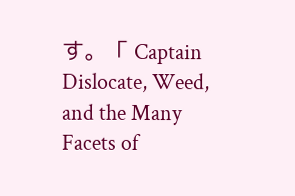す。「 Captain Dislocate, Weed, and the Many Facets of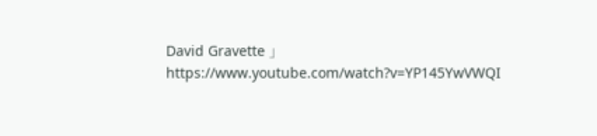David Gravette 」
https://www.youtube.com/watch?v=YP145YwVWQI